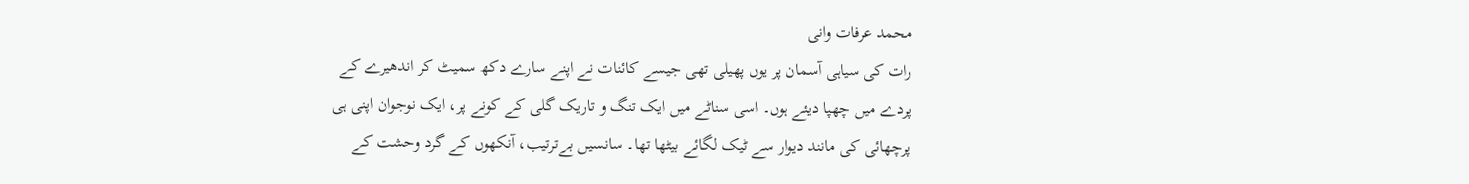محمد عرفات وانی
رات کی سیاہی آسمان پر یوں پھیلی تھی جیسے کائنات نے اپنے سارے دکھ سمیٹ کر اندھیرے کے پردے میں چھپا دیئے ہوں۔ اسی سناٹے میں ایک تنگ و تاریک گلی کے کونے پر، ایک نوجوان اپنی ہی پرچھائی کی مانند دیوار سے ٹیک لگائے بیٹھا تھا۔ سانسیں بےترتیب، آنکھوں کے گرد وحشت کے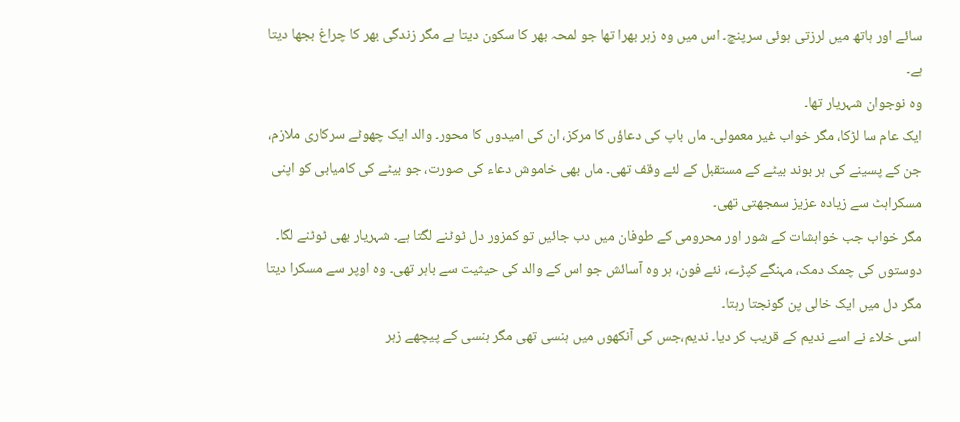سائے اور ہاتھ میں لرزتی ہوئی سرپنچ۔ اس میں وہ زہر بھرا تھا جو لمحہ بھر کا سکون دیتا ہے مگر زندگی بھر کا چراغ بجھا دیتا ہے۔
وہ نوجوان شہریار تھا۔
ایک عام سا لڑکا، مگر خواب غیر معمولی۔ ماں باپ کی دعاؤں کا مرکز، ان کی امیدوں کا محور۔ والد ایک چھوٹے سرکاری ملازم، جن کے پسینے کی ہر بوند بیٹے کے مستقبل کے لئے وقف تھی۔ ماں بھی خاموش دعاء کی صورت، جو بیٹے کی کامیابی کو اپنی مسکراہٹ سے زیادہ عزیز سمجھتی تھی۔
مگر خواب جب خواہشات کے شور اور محرومی کے طوفان میں دب جائیں تو کمزور دل ٹوٹنے لگتا ہے۔ شہریار بھی ٹوٹنے لگا۔ دوستوں کی چمک دمک، مہنگے کپڑے، نئے فون، ہر وہ آسائش جو اس کے والد کی حیثیت سے باہر تھی۔ وہ اوپر سے مسکرا دیتا مگر دل میں ایک خالی پن گونجتا رہتا۔
اسی خلاء نے اسے ندیم کے قریب کر دیا۔ ندیم،جس کی آنکھوں میں ہنسی تھی مگر ہنسی کے پیچھے زہر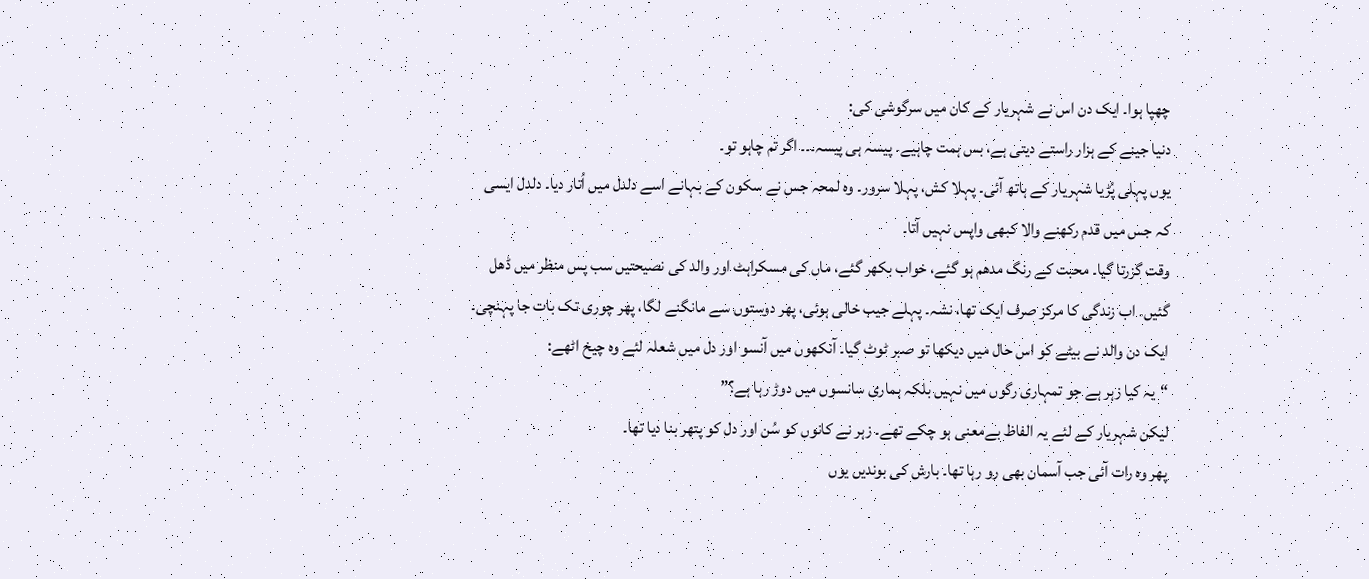چھپا ہوا۔ ایک دن اس نے شہریار کے کان میں سرگوشی کی:
دنیا جینے کے ہزار راستے دیتی ہے، بس ہمت چاہیے۔ پیسہ ہی پیسہ۔۔۔ اگر تم چاہو تو۔
یوں پہلی پُڑیا شہریار کے ہاتھ آئی۔ پہلا کش، پہلا سرور۔ وہ لمحہ جس نے سکون کے بہانے اسے دلدل میں اُتار دیا۔ دلدل ایسی کہ جس میں قدم رکھنے والا کبھی واپس نہیں آتا۔
وقت گزرتا گیا۔ محبت کے رنگ مدھم ہو گئے، خواب بکھر گئے، ماں کی مسکراہٹ اور والد کی نصیحتیں سب پس منظر میں ڈھل گئیں۔ اب زندگی کا مرکز صرف ایک تھا، نشہ۔ پہلے جیب خالی ہوئی، پھر دوستوں سے مانگنے لگا، پھر چوری تک بات جا پہنچی۔
ایک دن والد نے بیٹے کو اس حال میں دیکھا تو صبر ٹوٹ گیا۔ آنکھوں میں آنسو اور دل میں شعلہ لئے وہ چیخ اٹھے:
“یہ کیا زہر ہے جو تمہاری رگوں میں نہیں بلکہ ہماری سانسوں میں دوڑ رہا ہے؟”
لیکن شہریار کے لئے یہ الفاظ بےمعنی ہو چکے تھے۔ زہر نے کانوں کو سُن اور دل کو پتھر بنا دیا تھا۔
پھر وہ رات آئی جب آسمان بھی رو رہا تھا۔ بارش کی بوندیں یوں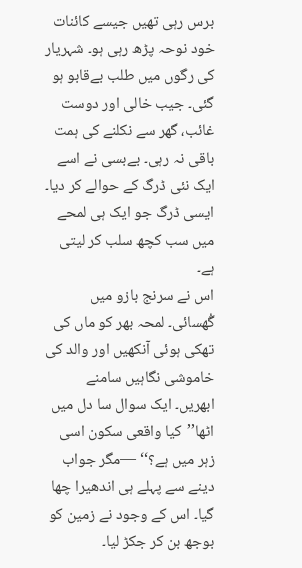برس رہی تھیں جیسے کائنات خود نوحہ پڑھ رہی ہو۔ شہریار کی رگوں میں طلب بےقابو ہو گئی۔ جیب خالی اور دوست غائب، گھر سے نکلنے کی ہمت باقی نہ رہی۔ بےبسی نے اسے ایک نئی ڈرگ کے حوالے کر دیا۔ ایسی ڈرگ جو ایک ہی لمحے میں سب کچھ سلب کر لیتی ہے۔
اس نے سرنج بازو میں گُھسائی۔ لمحہ بھر کو ماں کی تھکی ہوئی آنکھیں اور والد کی خاموشی نگاہیں سامنے ابھریں۔ ایک سوال سا دل میں اٹھا’’کیا واقعی سکون اسی زہر میں ہے؟‘‘ —مگر جواب دینے سے پہلے ہی اندھیرا چھا گیا۔ اس کے وجود نے زمین کو بوجھ بن کر جکڑ لیا۔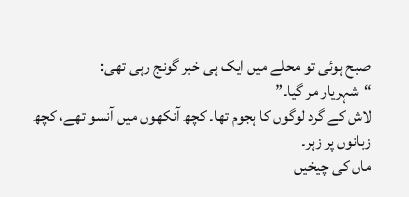صبح ہوئی تو محلے میں ایک ہی خبر گونج رہی تھی:
“شہریار مر گیا۔”
لاش کے گرد لوگوں کا ہجوم تھا۔ کچھ آنکھوں میں آنسو تھے، کچھ زبانوں پر زہر۔
ماں کی چیخیں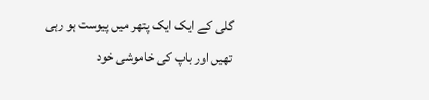گلی کے ایک ایک پتھر میں پیوست ہو رہی تھیں اور باپ کی خاموشی خود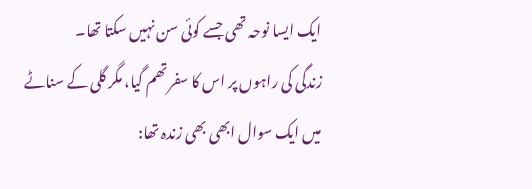ایک ایسا نوحہ تھی جسے کوئی سن نہیں سکتا تھا۔
زندگی کی راہوں پر اس کا سفر تھم گیا، مگر گلی کے سناٹے میں ایک سوال ابھی بھی زندہ تھا: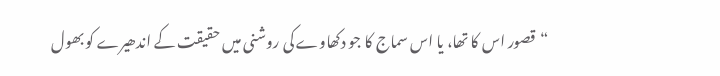“قصور اس کا تھا، یا اس سماج کا جو دکھاوے کی روشنی میں حقیقت کے اندھیرے کو بھول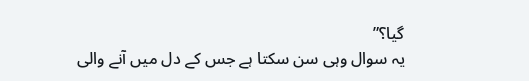گیا؟”
یہ سوال وہی سن سکتا ہے جس کے دل میں آنے والی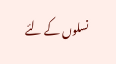نسلوں کے لئے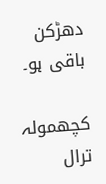دھڑکن باقی ہو۔

کچھمولہ ترال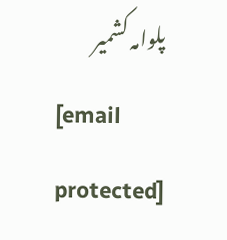پلوامہ کشمیر
[email protected]